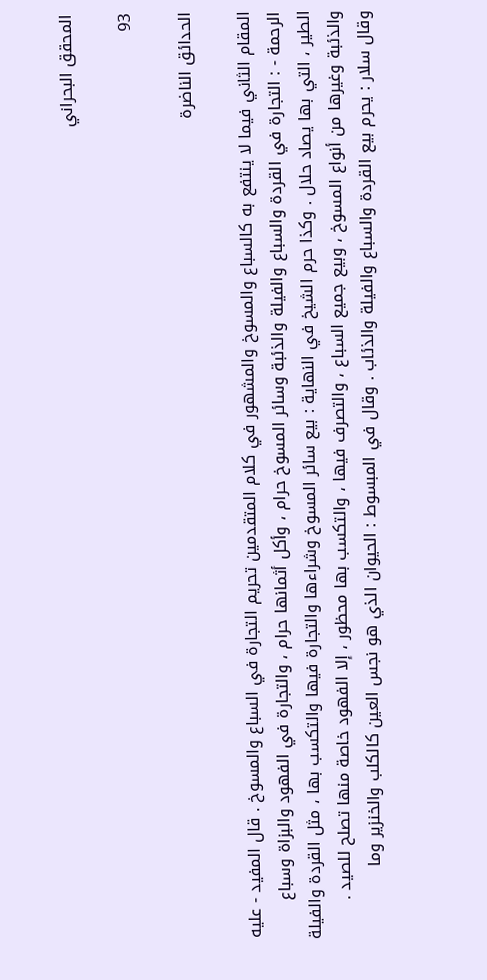المحقق البحراني

93

الحدائق الناضرة

المقام الثاني فيما لا ينتفع به كالسباع والمسوخ والمشهور في كلام المتقدمين تحريم التجارة في السباع والمسوخ . قال المفيد - عليه الرحمة - : التجارة في القردة والسباع والفيلة والذئبة وسائر المسوخ حرام ، وأكل أثمانها حرام ، والتجارة في الفهود والبزاة وسباع الطير ، التي بها يصاد حلال . وكذا حرم الشيخ في النهاية : بيع سائر المسوخ وشراءها والتجارة فيها والتكسب بها ، مثل القردة والفيلة والذئبة وغيرها من أنواع المسوخ ، وبيع جميع السباع ، والتصرف فيها ، والتكسب بها محظور ، إلا الفهود خاصة منها تصلح للصيد . وقال سلار : يحرم بيع القردة والسباع والفيلة والذئاب . وقال في المبسوط : الحيوان الذي هو نجس العين كالكلب والخنزير وما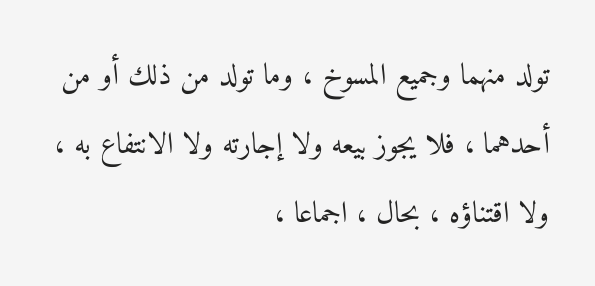تولد منهما وجميع المسوخ ، وما تولد من ذلك أو من أحدهما ، فلا يجوز بيعه ولا إجارته ولا الانتفاع به ، ولا اقتناؤه ، بحال ، اجماعا ،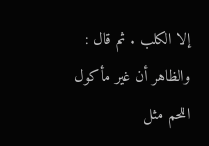إلا الكلب . ثم قال : والظاهر أن غير مأكول اللحم مثل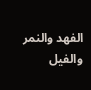الفهد والنمر والفيل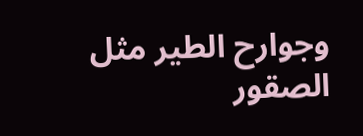وجوارح الطير مثل الصقور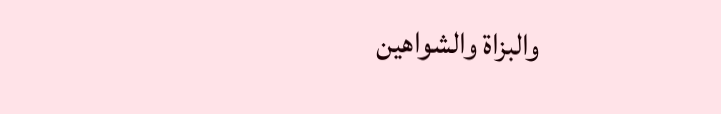والبزاة والشواهين